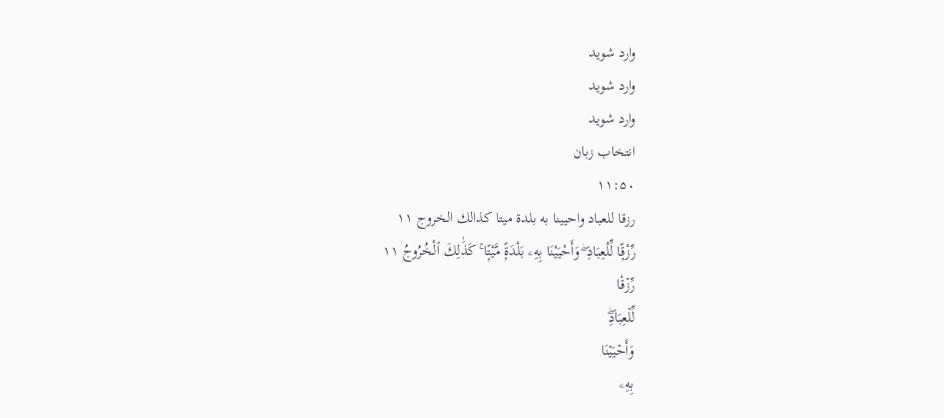وارد شوید
وارد شوید
وارد شوید
انتخاب زبان
۱۱:۵۰
رزقا للعباد واحيينا به بلدة ميتا كذالك الخروج ١١
رِّزْقًۭا لِّلْعِبَادِ ۖ وَأَحْيَيْنَا بِهِۦ بَلْدَةًۭ مَّيْتًۭا ۚ كَذَٰلِكَ ٱلْخُرُوجُ ١١
رِّزۡقٗا
لِّلۡعِبَادِۖ
وَأَحۡيَيۡنَا
بِهِۦ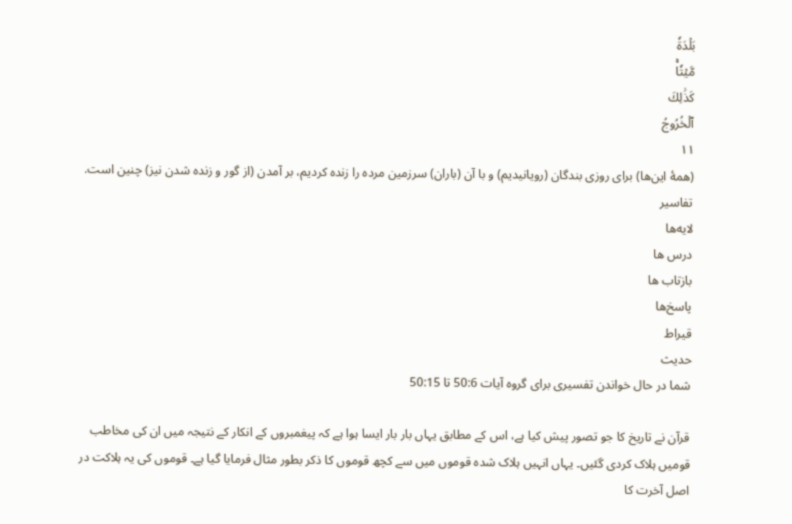بَلۡدَةٗ
مَّيۡتٗاۚ
كَذَٰلِكَ
ٱلۡخُرُوجُ
١١
(همۀ این‌ها) برای روزی بندگان (رویانیدیم) و با آن (باران) سرزمین مرده را زنده کردیم، بر آمدن (از گور و زنده شدن نیز) چنین است.
تفاسیر
لایه‌ها
درس ها
بازتاب ها
پاسخ‌ها
قیراط
حدیث
شما در حال خواندن تفسیری برای گروه آیات 50:6 تا 50:15

قرآن نے تاریخ کا جو تصور پیش کیا ہے، اس کے مطابق یہاں بار بار ایسا ہوا ہے کہ پیغمبروں کے انکار کے نتیجہ میں ان کی مخاطب قومیں ہلاک کردی گئیں۔ یہاں انہیں ہلاک شدہ قوموں میں سے کچھ قوموں کا ذکر بطور مثال فرمایا گیا ہے۔ قوموں کی یہ ہلاکت در اصل آخرت کا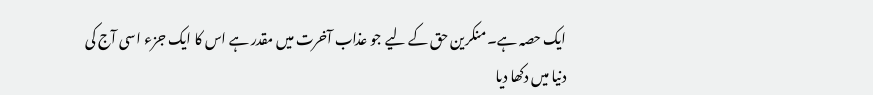ایک حصہ ہے۔ منکرین حق کے لیے جو عذاب آخرت میں مقدر ہے اس کا ایک جزء اسی آج کی دنیا میں دکھا دیا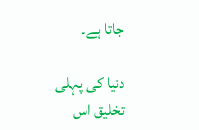جاتا ہے۔

دنیا کی پہلی تخلیق اس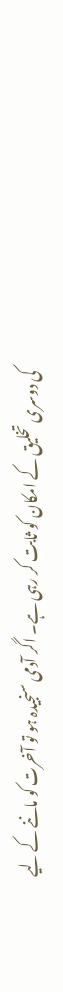کی دوسری تخلیق کے امکان کو ثابت کر رہی ہے۔ اگر آدمی سنجیدہ ہو تو آخرت کو ماننے کے لیے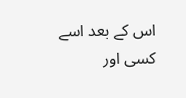اس کے بعد اسے کسی اور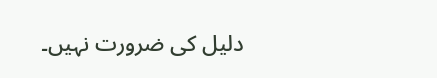دلیل کی ضرورت نہیں۔